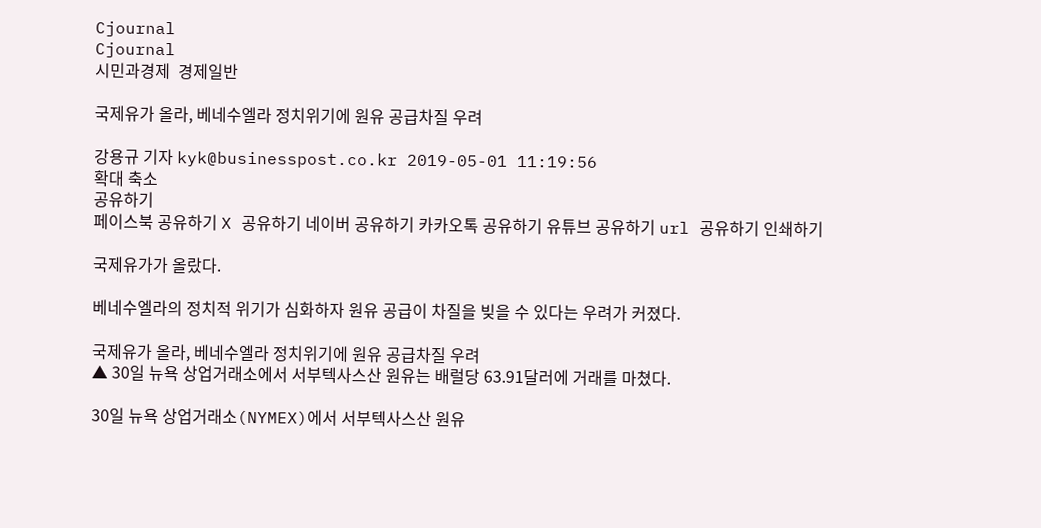Cjournal
Cjournal
시민과경제  경제일반

국제유가 올라, 베네수엘라 정치위기에 원유 공급차질 우려

강용규 기자 kyk@businesspost.co.kr 2019-05-01 11:19:56
확대 축소
공유하기
페이스북 공유하기 X 공유하기 네이버 공유하기 카카오톡 공유하기 유튜브 공유하기 url 공유하기 인쇄하기

국제유가가 올랐다.

베네수엘라의 정치적 위기가 심화하자 원유 공급이 차질을 빚을 수 있다는 우려가 커졌다.

국제유가 올라, 베네수엘라 정치위기에 원유 공급차질 우려
▲ 30일 뉴욕 상업거래소에서 서부텍사스산 원유는 배럴당 63.91달러에 거래를 마쳤다.

30일 뉴욕 상업거래소(NYMEX)에서 서부텍사스산 원유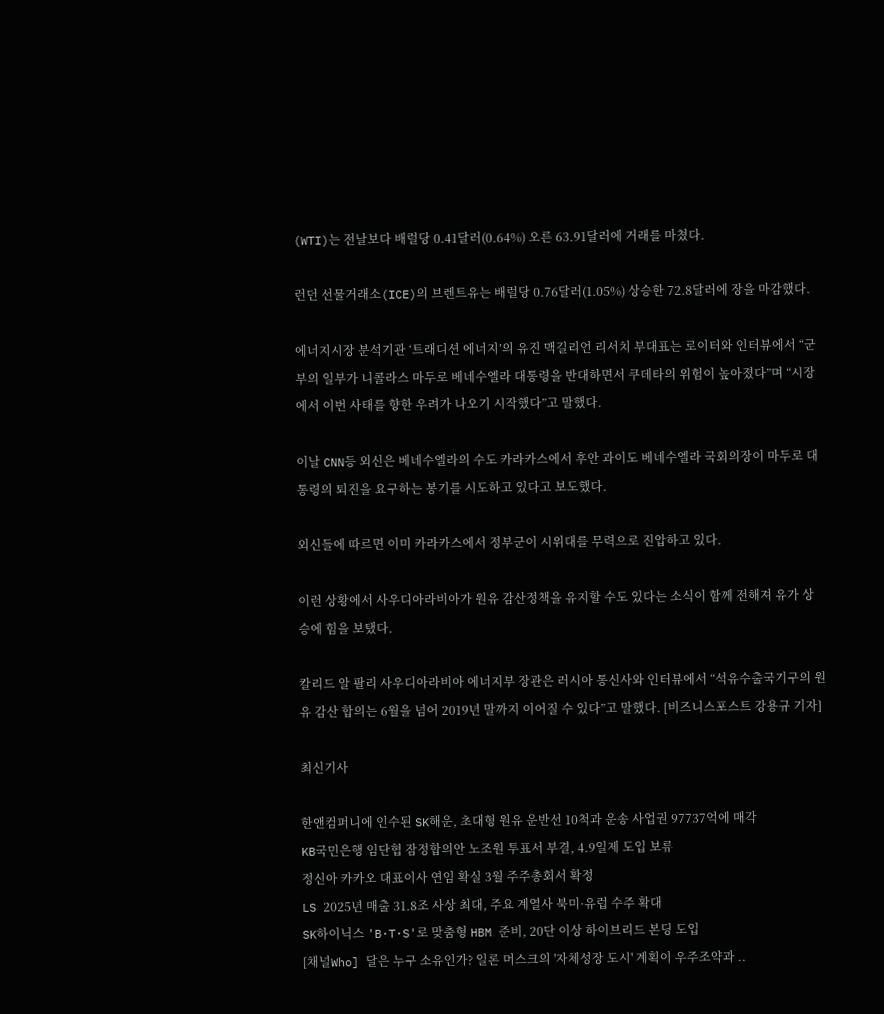(WTI)는 전날보다 배럴당 0.41달러(0.64%) 오른 63.91달러에 거래를 마쳤다.

런던 선물거래소(ICE)의 브렌트유는 배럴당 0.76달러(1.05%) 상승한 72.8달러에 장을 마감했다.

에너지시장 분석기관 ‘트래디션 에너지’의 유진 맥길리언 리서치 부대표는 로이터와 인터뷰에서 “군부의 일부가 니콜라스 마두로 베네수엘라 대통령을 반대하면서 쿠데타의 위험이 높아졌다”며 “시장에서 이번 사태를 향한 우려가 나오기 시작했다”고 말했다.

이날 CNN등 외신은 베네수엘라의 수도 카라카스에서 후안 과이도 베네수엘라 국회의장이 마두로 대통령의 퇴진을 요구하는 봉기를 시도하고 있다고 보도했다.

외신들에 따르면 이미 카라카스에서 정부군이 시위대를 무력으로 진압하고 있다.

이런 상황에서 사우디아라비아가 원유 감산정책을 유지할 수도 있다는 소식이 함께 전해져 유가 상승에 힘을 보탰다.

칼리드 알 팔리 사우디아라비아 에너지부 장관은 러시아 통신사와 인터뷰에서 “석유수출국기구의 원유 감산 합의는 6월을 넘어 2019년 말까지 이어질 수 있다”고 말했다. [비즈니스포스트 강용규 기자]

최신기사

한앤컴퍼니에 인수된 SK해운, 초대형 원유 운반선 10척과 운송 사업권 97737억에 매각
KB국민은행 임단협 잠정합의안 노조원 투표서 부결, 4.9일제 도입 보류
정신아 카카오 대표이사 연임 확실 3월 주주총회서 확정
LS 2025년 매출 31.8조 사상 최대, 주요 계열사 북미·유럽 수주 확대
SK하이닉스 'B·T·S'로 맞춤형 HBM 준비, 20단 이상 하이브리드 본딩 도입
[채널Who] 달은 누구 소유인가? 일론 머스크의 '자체성장 도시' 계획이 우주조약과 ..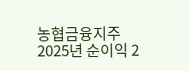농협금융지주 2025년 순이익 2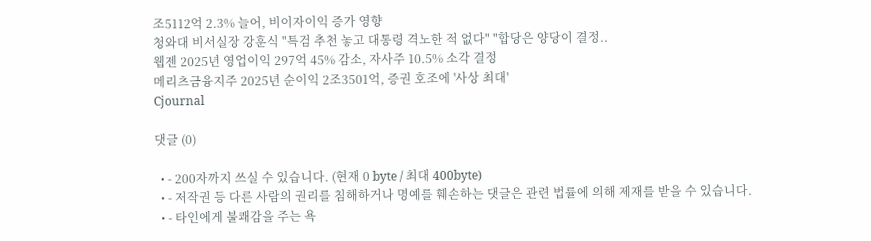조5112억 2.3% 늘어, 비이자이익 증가 영향
청와대 비서실장 강훈식 "특검 추천 놓고 대통령 격노한 적 없다" "합당은 양당이 결정..
웹젠 2025년 영업이익 297억 45% 감소, 자사주 10.5% 소각 결정
메리츠금융지주 2025년 순이익 2조3501억, 증권 호조에 '사상 최대'
Cjournal

댓글 (0)

  • - 200자까지 쓰실 수 있습니다. (현재 0 byte / 최대 400byte)
  • - 저작권 등 다른 사람의 권리를 침해하거나 명예를 훼손하는 댓글은 관련 법률에 의해 제재를 받을 수 있습니다.
  • - 타인에게 불쾌감을 주는 욕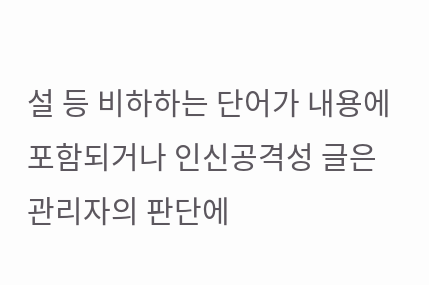설 등 비하하는 단어가 내용에 포함되거나 인신공격성 글은 관리자의 판단에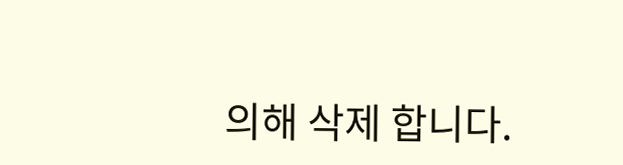의해 삭제 합니다.